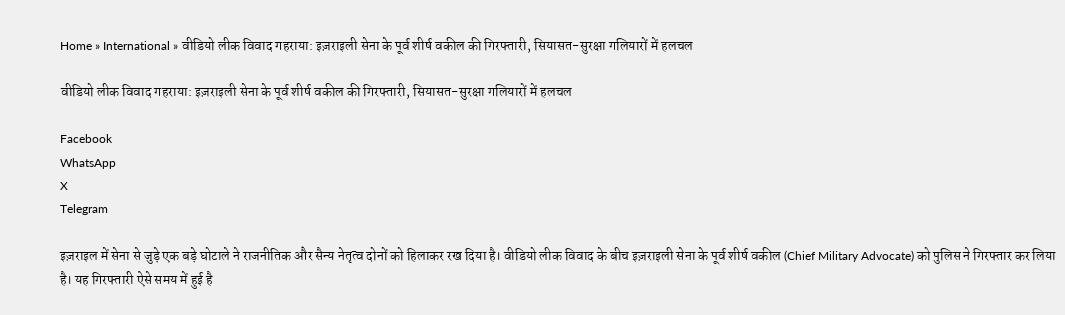Home » International » वीडियो लीक विवाद गहराया: इज़राइली सेना के पूर्व शीर्ष वकील की गिरफ्तारी, सियासत-सुरक्षा गलियारों में हलचल

वीडियो लीक विवाद गहराया: इज़राइली सेना के पूर्व शीर्ष वकील की गिरफ्तारी, सियासत-सुरक्षा गलियारों में हलचल

Facebook
WhatsApp
X
Telegram

इज़राइल में सेना से जुड़े एक बड़े घोटाले ने राजनीतिक और सैन्य नेतृत्व दोनों को हिलाकर रख दिया है। वीडियो लीक विवाद के बीच इज़राइली सेना के पूर्व शीर्ष वकील (Chief Military Advocate) को पुलिस ने गिरफ्तार कर लिया है। यह गिरफ्तारी ऐसे समय में हुई है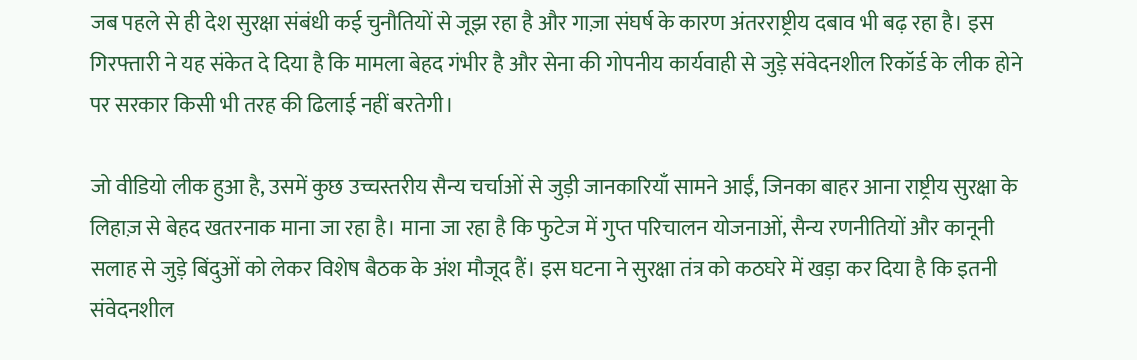जब पहले से ही देश सुरक्षा संबंधी कई चुनौतियों से जूझ रहा है और गाज़ा संघर्ष के कारण अंतरराष्ट्रीय दबाव भी बढ़ रहा है। इस गिरफ्तारी ने यह संकेत दे दिया है कि मामला बेहद गंभीर है और सेना की गोपनीय कार्यवाही से जुड़े संवेदनशील रिकॉर्ड के लीक होने पर सरकार किसी भी तरह की ढिलाई नहीं बरतेगी।

जो वीडियो लीक हुआ है, उसमें कुछ उच्चस्तरीय सैन्य चर्चाओं से जुड़ी जानकारियाँ सामने आईं, जिनका बाहर आना राष्ट्रीय सुरक्षा के लिहाज़ से बेहद खतरनाक माना जा रहा है। माना जा रहा है कि फुटेज में गुप्त परिचालन योजनाओं, सैन्य रणनीतियों और कानूनी सलाह से जुड़े बिंदुओं को लेकर विशेष बैठक के अंश मौजूद हैं। इस घटना ने सुरक्षा तंत्र को कठघरे में खड़ा कर दिया है कि इतनी संवेदनशील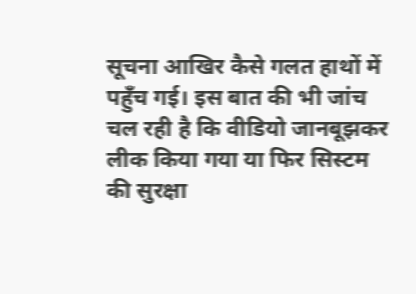सूचना आखिर कैसे गलत हाथों में पहुँच गई। इस बात की भी जांच चल रही है कि वीडियो जानबूझकर लीक किया गया या फिर सिस्टम की सुरक्षा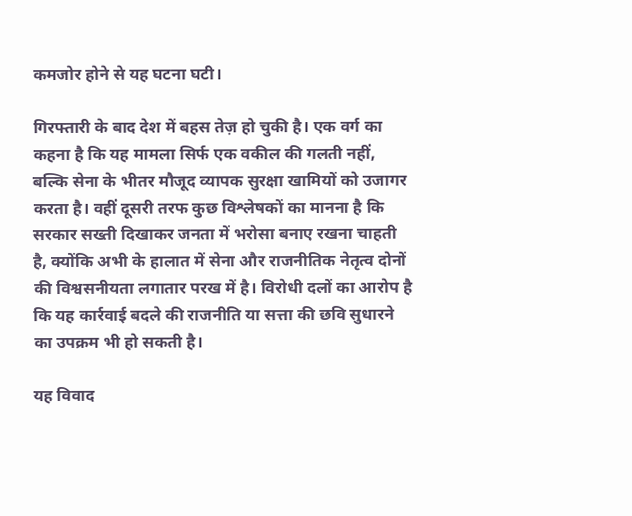कमजोर होने से यह घटना घटी।

गिरफ्तारी के बाद देश में बहस तेज़ हो चुकी है। एक वर्ग का कहना है कि यह मामला सिर्फ एक वकील की गलती नहीं, बल्कि सेना के भीतर मौजूद व्यापक सुरक्षा खामियों को उजागर करता है। वहीं दूसरी तरफ कुछ विश्लेषकों का मानना है कि सरकार सख्ती दिखाकर जनता में भरोसा बनाए रखना चाहती है, क्योंकि अभी के हालात में सेना और राजनीतिक नेतृत्व दोनों की विश्वसनीयता लगातार परख में है। विरोधी दलों का आरोप है कि यह कार्रवाई बदले की राजनीति या सत्ता की छवि सुधारने का उपक्रम भी हो सकती है।

यह विवाद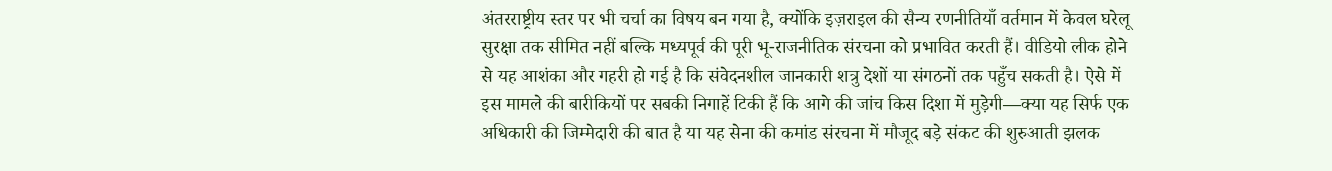अंतरराष्ट्रीय स्तर पर भी चर्चा का विषय बन गया है, क्योंकि इज़राइल की सैन्य रणनीतियाँ वर्तमान में केवल घरेलू सुरक्षा तक सीमित नहीं बल्कि मध्यपूर्व की पूरी भू-राजनीतिक संरचना को प्रभावित करती हैं। वीडियो लीक होने से यह आशंका और गहरी हो गई है कि संवेदनशील जानकारी शत्रु देशों या संगठनों तक पहुँच सकती है। ऐसे में इस मामले की बारीकियों पर सबकी निगाहें टिकी हैं कि आगे की जांच किस दिशा में मुड़ेगी—क्या यह सिर्फ एक अधिकारी की जिम्मेदारी की बात है या यह सेना की कमांड संरचना में मौजूद बड़े संकट की शुरुआती झलक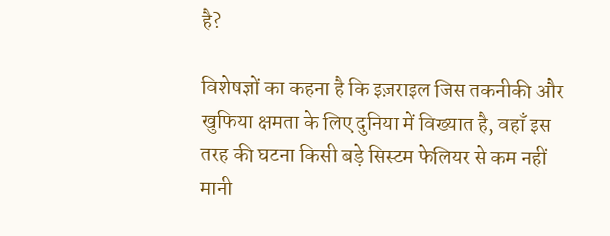है?

विशेषज्ञों का कहना है कि इज़राइल जिस तकनीकी और खुफिया क्षमता के लिए दुनिया में विख्यात है, वहाँ इस तरह की घटना किसी बड़े सिस्टम फेलियर से कम नहीं मानी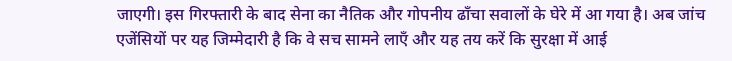जाएगी। इस गिरफ्तारी के बाद सेना का नैतिक और गोपनीय ढाँचा सवालों के घेरे में आ गया है। अब जांच एजेंसियों पर यह जिम्मेदारी है कि वे सच सामने लाएँ और यह तय करें कि सुरक्षा में आई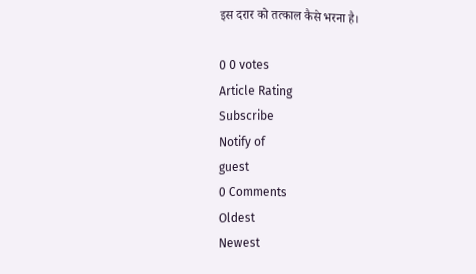इस दरार को तत्काल कैसे भरना है।

0 0 votes
Article Rating
Subscribe
Notify of
guest
0 Comments
Oldest
Newest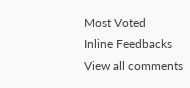Most Voted
Inline Feedbacks
View all comments